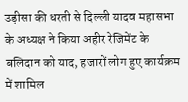उड़ीसा की धरती से दिल्ली यादव महासभा के अध्यक्ष ने किया अहीर रेजिमेंट के बलिदान को याद, हजारों लोग हुए कार्यक्रम में शामिल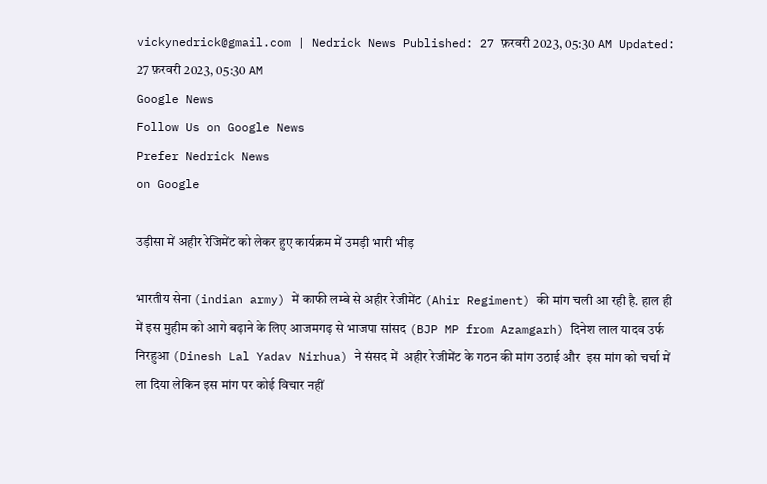vickynedrick@gmail.com | Nedrick News Published: 27 फ़रवरी 2023, 05:30 AM Updated: 27 फ़रवरी 2023, 05:30 AM
Google News
Follow Us on Google News
Prefer Nedrick News
on Google

उड़ीसा में अहीर रेजिमेंट को लेकर हुए कार्यक्रम में उमड़ी भारी भीड़

भारतीय सेना (indian army) में काफी लम्बे से अहीर रेजीमेंट (Ahir Regiment) की मांग चली आ रही है. हाल ही में इस मुहीम को आगे बढ़ाने के लिए आजमगढ़ से भाजपा सांसद (BJP MP from Azamgarh) दिनेश लाल यादव उर्फ निरहुआ (Dinesh Lal Yadav Nirhua) ने संसद में  अहीर रेजीमेंट के गठन की मांग उठाई और  इस मांग को चर्चा में ला दिया लेकिन इस मांग पर कोई विचार नहीं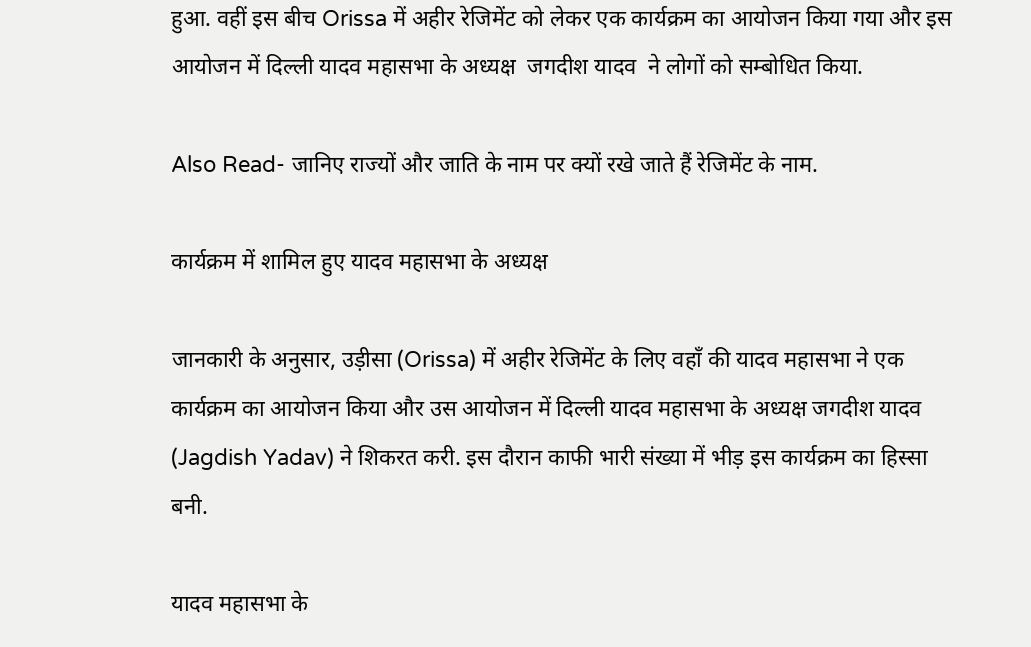हुआ. वहीं इस बीच Orissa में अहीर रेजिमेंट को लेकर एक कार्यक्रम का आयोजन किया गया और इस आयोजन में दिल्ली यादव महासभा के अध्यक्ष  जगदीश यादव  ने लोगों को सम्बोधित किया.

Also Read- जानिए राज्यों और जाति के नाम पर क्यों रखे जाते हैं रेजिमेंट के नाम.

कार्यक्रम में शामिल हुए यादव महासभा के अध्यक्ष

जानकारी के अनुसार, उड़ीसा (Orissa) में अहीर रेजिमेंट के लिए वहाँ की यादव महासभा ने एक कार्यक्रम का आयोजन किया और उस आयोजन में दिल्ली यादव महासभा के अध्यक्ष जगदीश यादव (Jagdish Yadav) ने शिकरत करी. इस दौरान काफी भारी संख्या में भीड़ इस कार्यक्रम का हिस्सा बनी.

यादव महासभा के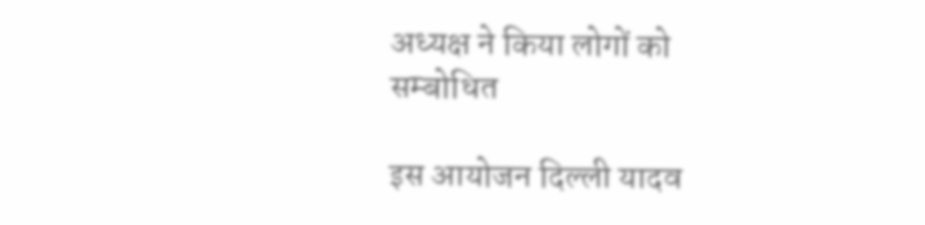अध्यक्ष ने किया लोगों को सम्बोधित

इस आयोजन दिल्ली यादव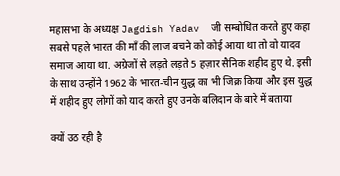महासभा के अध्यक्ष Jagdish Yadav  जी सम्बोधित करते हुए कहा सबसे पहले भारत की माँ की लाज बचने को कोई आया था तो वो यादव समाज आया था. अग्रेजों से लड़ते लड़ते 5 हज़ार सैनिक शहीद हुए थे. इसी के साथ उन्होंने 1962 के भारत-चीन युद्ध का भी जिक्र किया और इस युद्ध में शहीद हुए लोगों को याद करते हुए उनके बलिदान के बारे में बताया

क्यों उठ रही है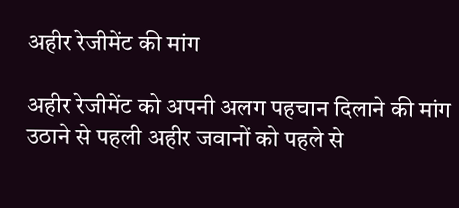अहीर रेजीमेंट की मांग

अहीर रेजीमेंट को अपनी अलग पहचान दिलाने की मांग उठाने से पहली अहीर जवानों को पहले से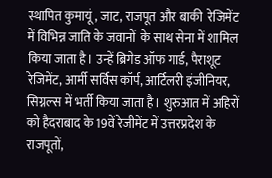स्थापित कुमायूं, जाट, राजपूत और बाकी  रेजिमेंट में विभिन्न जाति के जवानों  के साथ सेना में शामिल किया जाता है। उन्हें ब्रिगेड ऑफ गार्ड, पैराशूट रेजिमेंट, आर्मी सर्विस कॉर्प, आर्टिलरी इंजीनियर, सिग्नल्स में भर्ती किया जाता है। शुरुआत में अहिरों को हैदराबाद के 19वें रेजीमेंट में उत्तरप्रदेश के राजपूतों,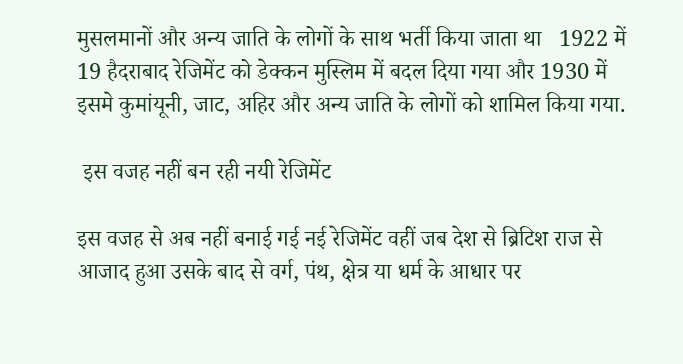मुसलमानों और अन्य जाति के लोगों के साथ भर्ती किया जाता था   1922 में 19 हैदराबाद रेजिमेंट को डेक्कन मुस्लिम में बदल दिया गया और 1930 में इसमे कुमांयूनी, जाट, अहिर और अन्य जाति के लोगों को शामिल किया गया.

 इस वजह नहीं बन रही नयी रेजिमेंट

इस वजह से अब नहीं बनाई गई नई रेजिमेंट वहीं जब देश से ब्रिटिश राज से आजाद हुआ उसके बाद से वर्ग, पंथ, क्षेत्र या धर्म के आधार पर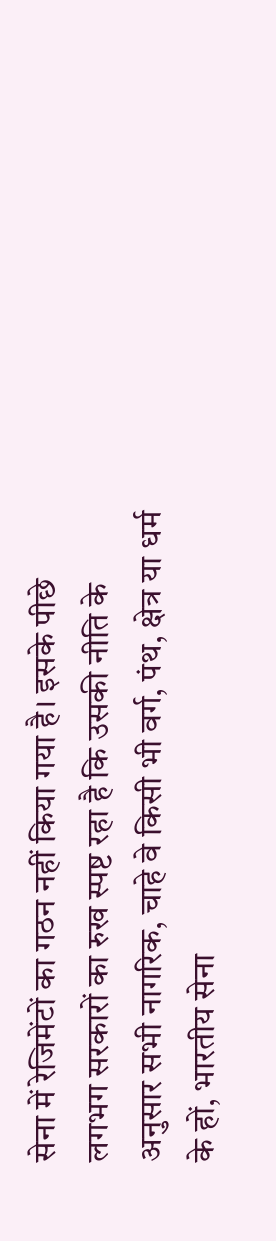सेना में रेजिमेंटों का गठन नहीं किया गया है। इसके पीछे लगभग सरकारों का रुख स्पष्ट रहा है कि उसकी नीति के अनुसार सभी नागरिक, चाहे वे किसी भी वर्ग, पंथ, क्षेत्र या धर्म के हों, भारतीय सेना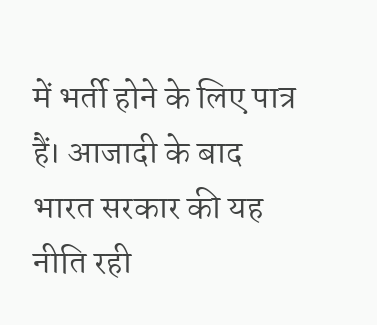में भर्ती होने के लिए पात्र हैं। आजादी के बाद भारत सरकार की यह नीति रही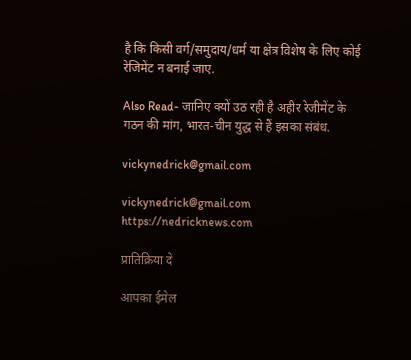है कि किसी वर्ग/समुदाय/धर्म या क्षेत्र विशेष के लिए कोई रेजिमेंट न बनाई जाए.

Also Read- जानिए क्यों उठ रही है अहीर रेजीमेंट के गठन की मांग, भारत-चीन युद्ध से हैं इसका संबंध.

vickynedrick@gmail.com

vickynedrick@gmail.com https://nedricknews.com

प्रातिक्रिया दे

आपका ईमेल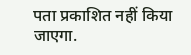पता प्रकाशित नहीं किया जाएगा.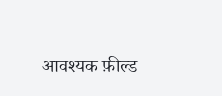आवश्यक फ़ील्ड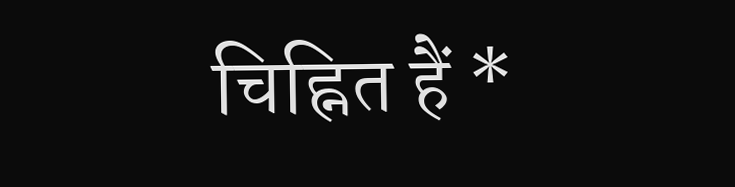चिह्नित हैं *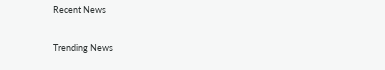Recent News

Trending News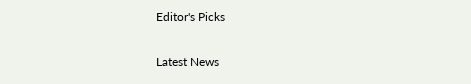Editor's Picks

Latest News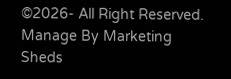©2026- All Right Reserved. Manage By Marketing Sheds